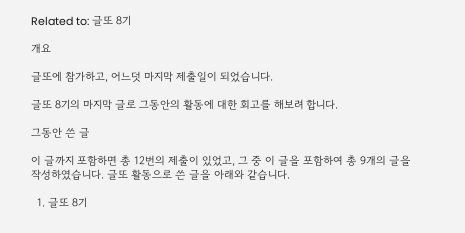Related to: 글또 8기

개요

글또에 참가하고, 어느덧 마지막 제출일이 되었습니다.

글또 8기의 마지막 글로 그동안의 활동에 대한 회고를 해보려 합니다.

그동안 쓴 글

이 글까지 포함하면 총 12번의 제출이 있었고, 그 중 이 글을 포함하여 총 9개의 글을 작성하였습니다. 글또 활동으로 쓴 글을 아래와 같습니다.

  1. 글또 8기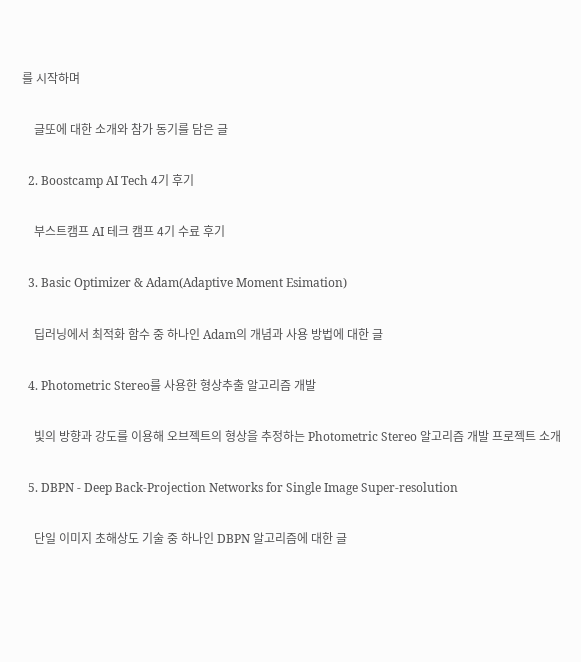를 시작하며

    글또에 대한 소개와 참가 동기를 담은 글

  2. Boostcamp AI Tech 4기 후기

    부스트캠프 AI 테크 캠프 4기 수료 후기

  3. Basic Optimizer & Adam(Adaptive Moment Esimation)

    딥러닝에서 최적화 함수 중 하나인 Adam의 개념과 사용 방법에 대한 글

  4. Photometric Stereo를 사용한 형상추출 알고리즘 개발

    빛의 방향과 강도를 이용해 오브젝트의 형상을 추정하는 Photometric Stereo 알고리즘 개발 프로젝트 소개

  5. DBPN - Deep Back-Projection Networks for Single Image Super-resolution

    단일 이미지 초해상도 기술 중 하나인 DBPN 알고리즘에 대한 글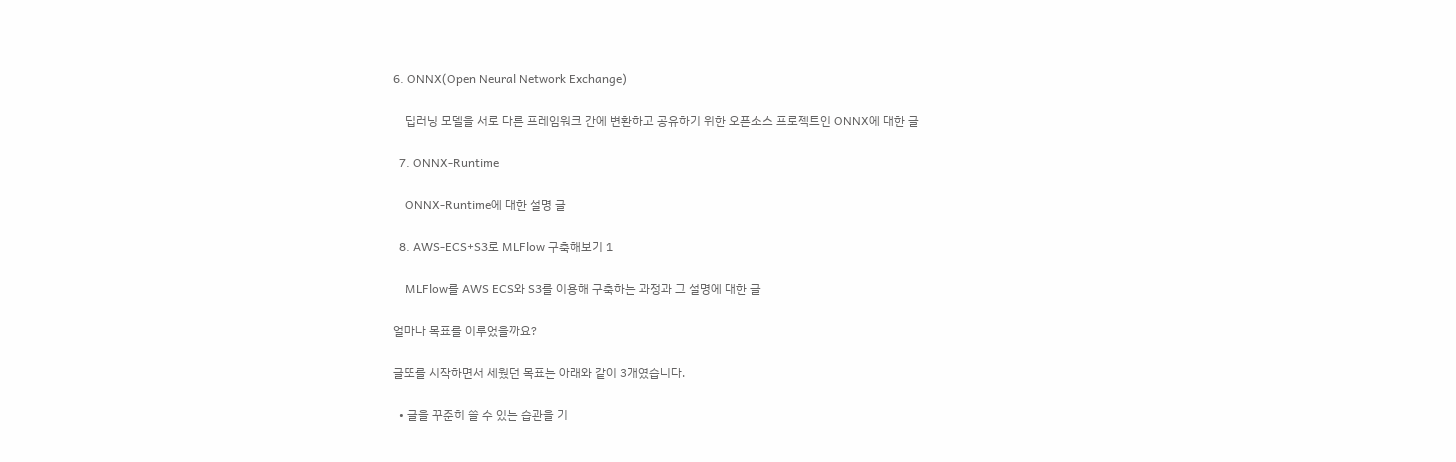6. ONNX(Open Neural Network Exchange)

    딥러닝 모델을 서로 다른 프레임워크 간에 변환하고 공유하기 위한 오픈소스 프로젝트인 ONNX에 대한 글

  7. ONNX-Runtime

    ONNX-Runtime에 대한 설명 글

  8. AWS-ECS+S3로 MLFlow 구축해보기 1

    MLFlow를 AWS ECS와 S3를 이용해 구축하는 과정과 그 설명에 대한 글

얼마나 목표를 이루었을까요?

글또를 시작하면서 세웠던 목표는 아래와 같이 3개였습니다.

  • 글을 꾸준히 쓸 수 있는 습관을 기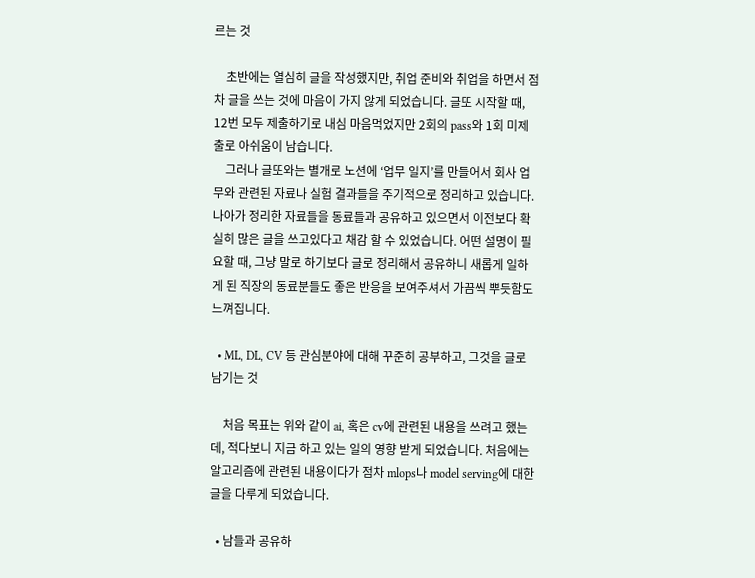르는 것

    초반에는 열심히 글을 작성했지만, 취업 준비와 취업을 하면서 점차 글을 쓰는 것에 마음이 가지 않게 되었습니다. 글또 시작할 때, 12번 모두 제출하기로 내심 마음먹었지만 2회의 pass와 1회 미제출로 아쉬움이 남습니다.
    그러나 글또와는 별개로 노션에 ‘업무 일지’를 만들어서 회사 업무와 관련된 자료나 실험 결과들을 주기적으로 정리하고 있습니다. 나아가 정리한 자료들을 동료들과 공유하고 있으면서 이전보다 확실히 많은 글을 쓰고있다고 채감 할 수 있었습니다. 어떤 설명이 필요할 때, 그냥 말로 하기보다 글로 정리해서 공유하니 새롭게 일하게 된 직장의 동료분들도 좋은 반응을 보여주셔서 가끔씩 뿌듯함도 느껴집니다.

  • ML, DL, CV 등 관심분야에 대해 꾸준히 공부하고, 그것을 글로 남기는 것

    처음 목표는 위와 같이 ai, 혹은 cv에 관련된 내용을 쓰려고 했는데, 적다보니 지금 하고 있는 일의 영향 받게 되었습니다. 처음에는 알고리즘에 관련된 내용이다가 점차 mlops나 model serving에 대한 글을 다루게 되었습니다.

  • 남들과 공유하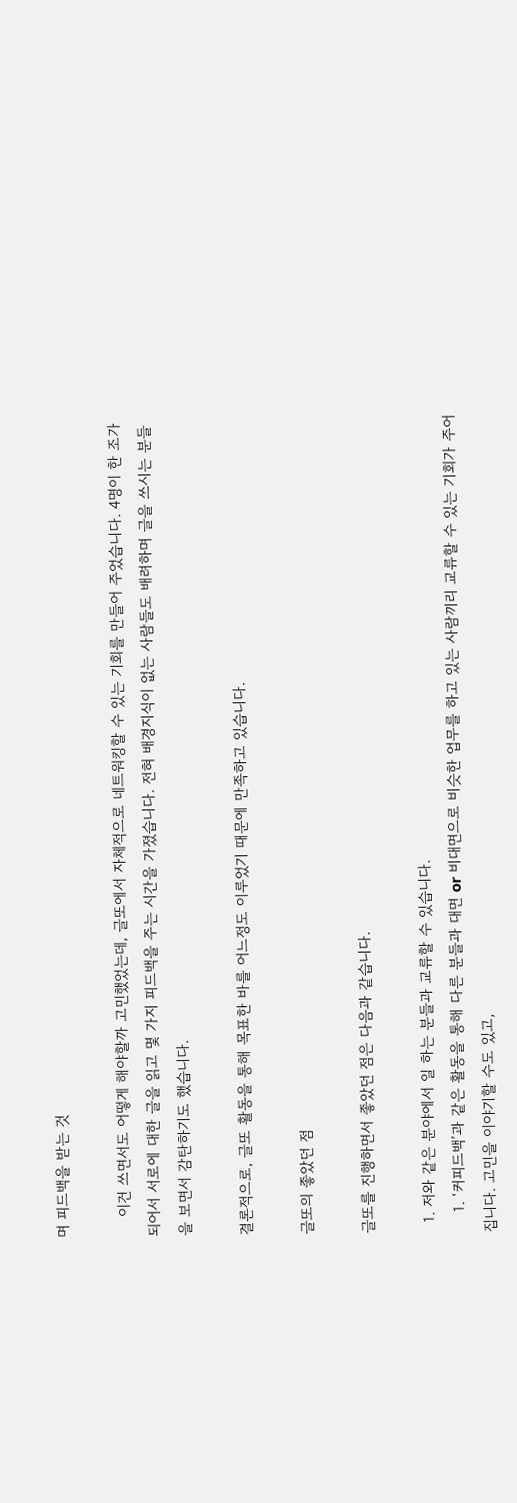며 피드백을 받는 것

    이건 쓰면서도 어떻게 해야할까 고민했었는데, 글또에서 자체적으로 네트워킹할 수 있는 기회를 만들어 주었습니다. 4명이 한 조가 되어서 서로에 대한 글을 읽고 몇 가지 피드백을 주는 시간을 가졌습니다. 전혀 배경지식이 없는 사람들도 배려하며 글을 쓰시는 분들을 보면서 감탄하기도 했습니다.

결론적으로, 글또 활동을 통해 목표한 바를 어느정도 이루었기 때문에 만족하고 있습니다.

글또의 좋았던 점

글또를 진행하면서 좋았던 점은 다음과 같습니다.

  1. 저와 같은 분야에서 일 하는 분들과 교류할 수 있습니다.
    1. ‘커피드백’과 같은 활동을 통해 다른 분들과 대면 or 비대면으로 비슷한 업무를 하고 있는 사람끼리 교류할 수 있는 기회가 주어집니다. 고민을 이야기할 수도 있고,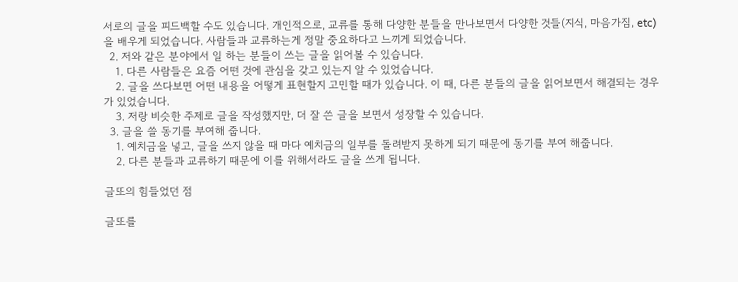서로의 글을 피드백할 수도 있습니다. 개인적으로, 교류를 통해 다양한 분들을 만나보면서 다양한 것들(지식, 마음가짐, etc)을 배우게 되었습니다. 사람들과 교류하는게 정말 중요하다고 느끼게 되었습니다.
  2. 저와 같은 분야에서 일 하는 분들이 쓰는 글을 읽어볼 수 있습니다.
    1. 다른 사람들은 요즘 어떤 것에 관심을 갖고 있는지 알 수 있었습니다.
    2. 글을 쓰다보면 어떤 내용을 어떻게 표현할지 고민할 때가 있습니다. 이 때, 다른 분들의 글을 읽어보면서 해결되는 경우가 있었습니다.
    3. 저랑 비슷한 주제로 글을 작성했지만, 더 잘 쓴 글을 보면서 성장할 수 있습니다.
  3. 글을 쓸 동기를 부여해 줍니다.
    1. 예치금을 넣고, 글을 쓰지 않을 때 마다 예치금의 일부를 돌려받지 못하게 되기 때문에 동기를 부여 해줍니다.
    2. 다른 분들과 교류하기 때문에 이를 위해서라도 글을 쓰게 됩니다.

글또의 힘들었던 점

글또를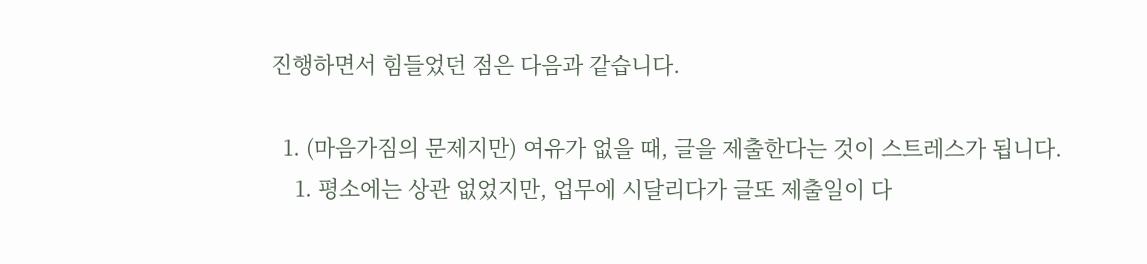진행하면서 힘들었던 점은 다음과 같습니다.

  1. (마음가짐의 문제지만) 여유가 없을 때, 글을 제출한다는 것이 스트레스가 됩니다.
    1. 평소에는 상관 없었지만, 업무에 시달리다가 글또 제출일이 다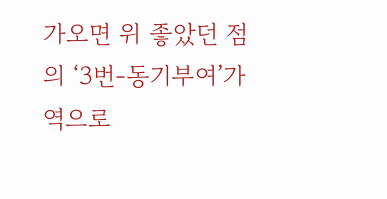가오면 위 좋았던 점의 ‘3번-동기부여’가 역으로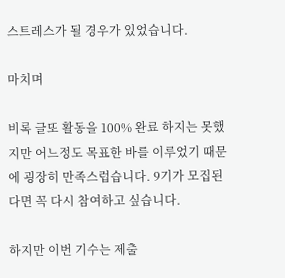스트레스가 될 경우가 있었습니다.

마치며

비록 글또 활동을 100% 완료 하지는 못했지만 어느정도 목표한 바를 이루었기 때문에 굉장히 만족스럽습니다. 9기가 모집된다면 꼭 다시 참여하고 싶습니다.

하지만 이번 기수는 제출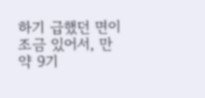하기 급했던 면이 조금 있어서, 만약 9기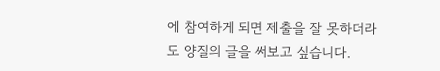에 참여하게 되면 제출을 잘 못하더라도 양질의 글을 써보고 싶습니다.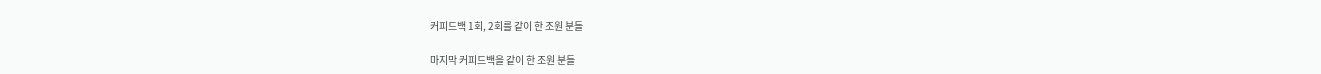커피드백 1회, 2회를 같이 한 조원 분들

마지막 커피드백을 같이 한 조원 분들